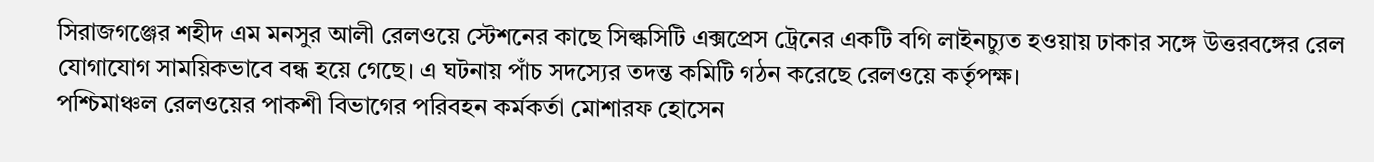সিরাজগঞ্জের শহীদ এম মনসুর আলী রেলওয়ে স্টেশনের কাছে সিল্কসিটি এক্সপ্রেস ট্রেনের একটি বগি লাইনচ্যুত হওয়ায় ঢাকার সঙ্গে উত্তরবঙ্গের রেল যোগাযোগ সাময়িকভাবে বন্ধ হয়ে গেছে। এ ঘটনায় পাঁচ সদস্যের তদন্ত কমিটি গঠন করেছে রেলওয়ে কর্তৃপক্ষ।
পশ্চিমাঞ্চল রেলওয়ের পাকশী বিভাগের পরিবহন কর্মকর্তা মোশারফ হোসেন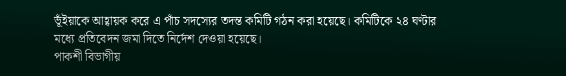ভূঁইয়াকে আহ্বায়ক করে এ পাঁচ সদস্যের তদন্ত কমিটি গঠন করা হয়েছে। কমিটিকে ২৪ ঘণ্টার মধ্যে প্রতিবেদন জমা দিতে নির্দেশ দেওয়া হয়েছে।
পাকশী বিভাগীয়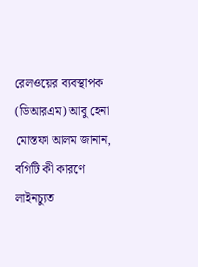রেলওয়ের ব্যবস্থাপক (ডিআরএম) আবু হেনা মোস্তফা আলম জানান, বগিটি কী কারণে লাইনচ্যুত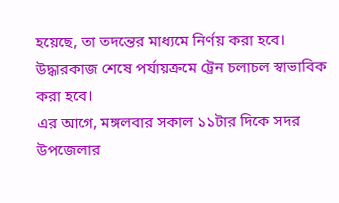হয়েছে, তা তদন্তের মাধ্যমে নির্ণয় করা হবে। উদ্ধারকাজ শেষে পর্যায়ক্রমে ট্রেন চলাচল স্বাভাবিক করা হবে।
এর আগে, মঙ্গলবার সকাল ১১টার দিকে সদর উপজেলার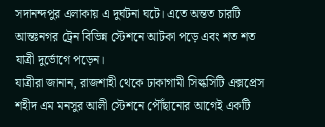সদানন্দপুর এলাকায় এ দুর্ঘটনা ঘটে। এতে অন্তত চারটি আন্তঃনগর ট্রেন বিভিন্ন স্টেশনে আটকা পড়ে এবং শত শত যাত্রী দুর্ভোগে পড়েন।
যাত্রীরা জানান, রাজশাহী থেকে ঢাকাগামী সিল্কসিটি এক্সপ্রেস শহীদ এম মনসুর আলী স্টেশনে পৌঁছানোর আগেই একটি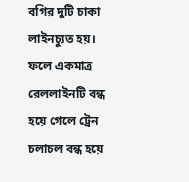বগির দুটি চাকা লাইনচ্যুত হয়। ফলে একমাত্র রেললাইনটি বন্ধ হয়ে গেলে ট্রেন চলাচল বন্ধ হয়ে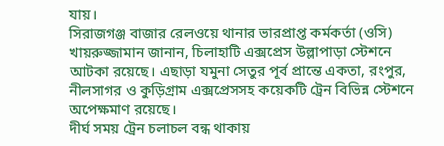যায়।
সিরাজগঞ্জ বাজার রেলওয়ে থানার ভারপ্রাপ্ত কর্মকর্তা (ওসি) খায়রুজ্জামান জানান, চিলাহাটি এক্সপ্রেস উল্লাপাড়া স্টেশনে আটকা রয়েছে। এছাড়া যমুনা সেতুর পূর্ব প্রান্তে একতা, রংপুর, নীলসাগর ও কুড়িগ্রাম এক্সপ্রেসসহ কয়েকটি ট্রেন বিভিন্ন স্টেশনে অপেক্ষমাণ রয়েছে।
দীর্ঘ সময় ট্রেন চলাচল বন্ধ থাকায়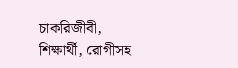চাকরিজীবী, শিক্ষার্থী, রোগীসহ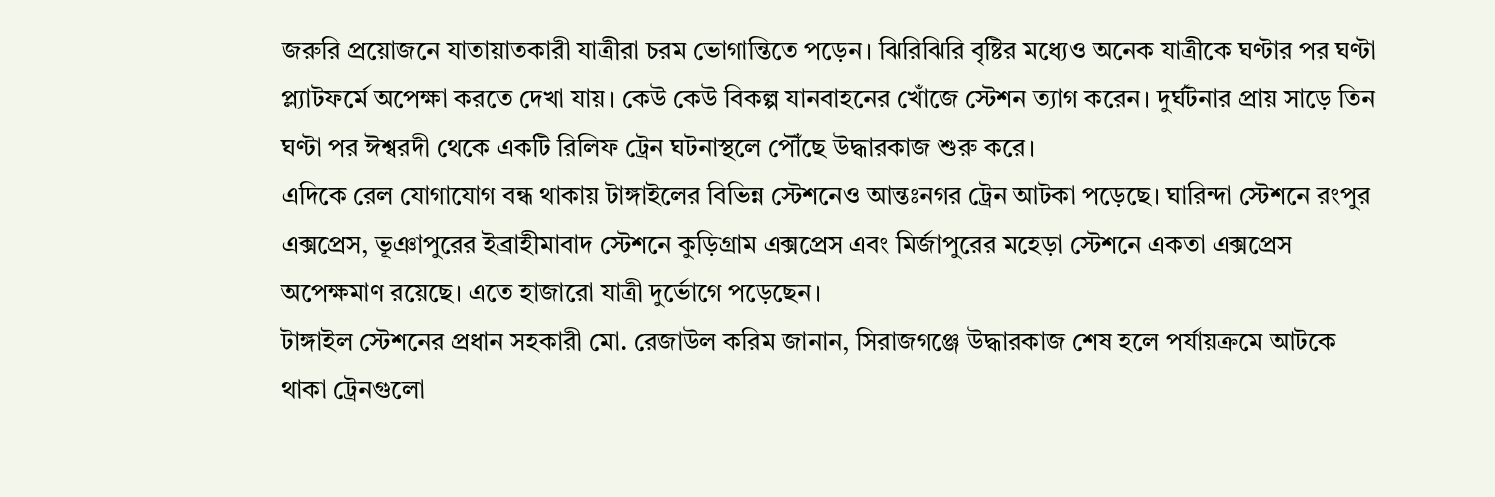জরুরি প্রয়োজনে যাতায়াতকারী যাত্রীরা চরম ভোগান্তিতে পড়েন। ঝিরিঝিরি বৃষ্টির মধ্যেও অনেক যাত্রীকে ঘণ্টার পর ঘণ্টা প্ল্যাটফর্মে অপেক্ষা করতে দেখা যায়। কেউ কেউ বিকল্প যানবাহনের খোঁজে স্টেশন ত্যাগ করেন। দুর্ঘটনার প্রায় সাড়ে তিন ঘণ্টা পর ঈশ্বরদী থেকে একটি রিলিফ ট্রেন ঘটনাস্থলে পৌঁছে উদ্ধারকাজ শুরু করে।
এদিকে রেল যোগাযোগ বন্ধ থাকায় টাঙ্গাইলের বিভিন্ন স্টেশনেও আন্তঃনগর ট্রেন আটকা পড়েছে। ঘারিন্দা স্টেশনে রংপুর এক্সপ্রেস, ভূঞাপুরের ইব্রাহীমাবাদ স্টেশনে কুড়িগ্রাম এক্সপ্রেস এবং মির্জাপুরের মহেড়া স্টেশনে একতা এক্সপ্রেস অপেক্ষমাণ রয়েছে। এতে হাজারো যাত্রী দুর্ভোগে পড়েছেন।
টাঙ্গাইল স্টেশনের প্রধান সহকারী মো. রেজাউল করিম জানান, সিরাজগঞ্জে উদ্ধারকাজ শেষ হলে পর্যায়ক্রমে আটকে থাকা ট্রেনগুলো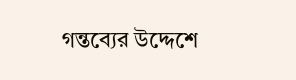গন্তব্যের উদ্দেশে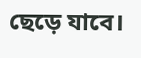ছেড়ে যাবে।